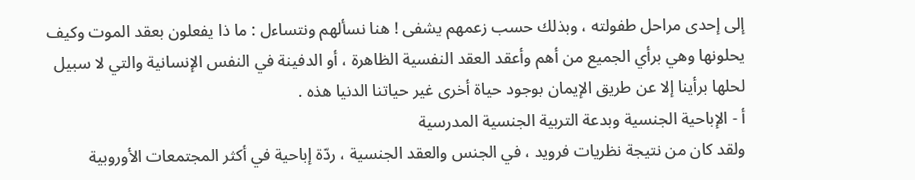إلى إحدى مراحل طفولته ، وبذلك حسب زعمهم يشفى ! هنا نسألهم ونتساءل : ما ذا يفعلون بعقد الموت وكيف يحلونها وهي برأي الجميع من أهم وأعقد العقد النفسية الظاهرة ، أو الدفينة في النفس الإنسانية والتي لا سبيل لحلها برأينا إلا عن طريق الإيمان بوجود حياة أخرى غير حياتنا الدنيا هذه .
أ - الإباحية الجنسية وبدعة التربية الجنسية المدرسية
ولقد كان من نتيجة نظريات فرويد ، في الجنس والعقد الجنسية ، ردّة إباحية في أكثر المجتمعات الأوروبية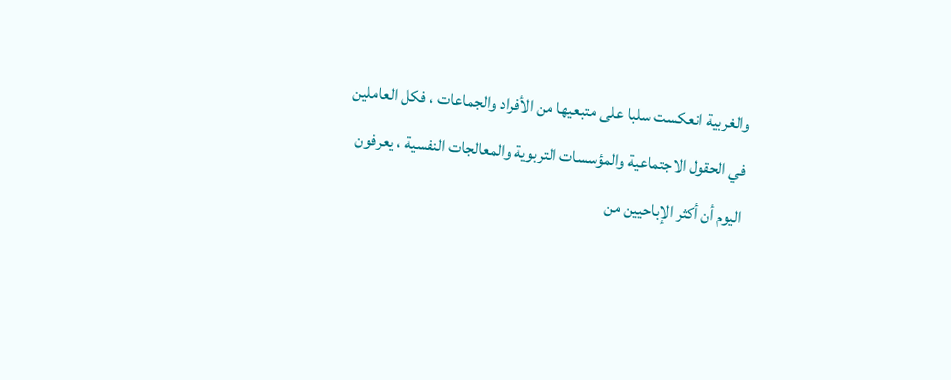والغربية انعكست سلبا على متبعيها من الأفراد والجماعات ، فكل العاملين في الحقول الاجتماعية والمؤسسات التربوية والمعالجات النفسية ، يعرفون اليوم أن أكثر الإباحيين من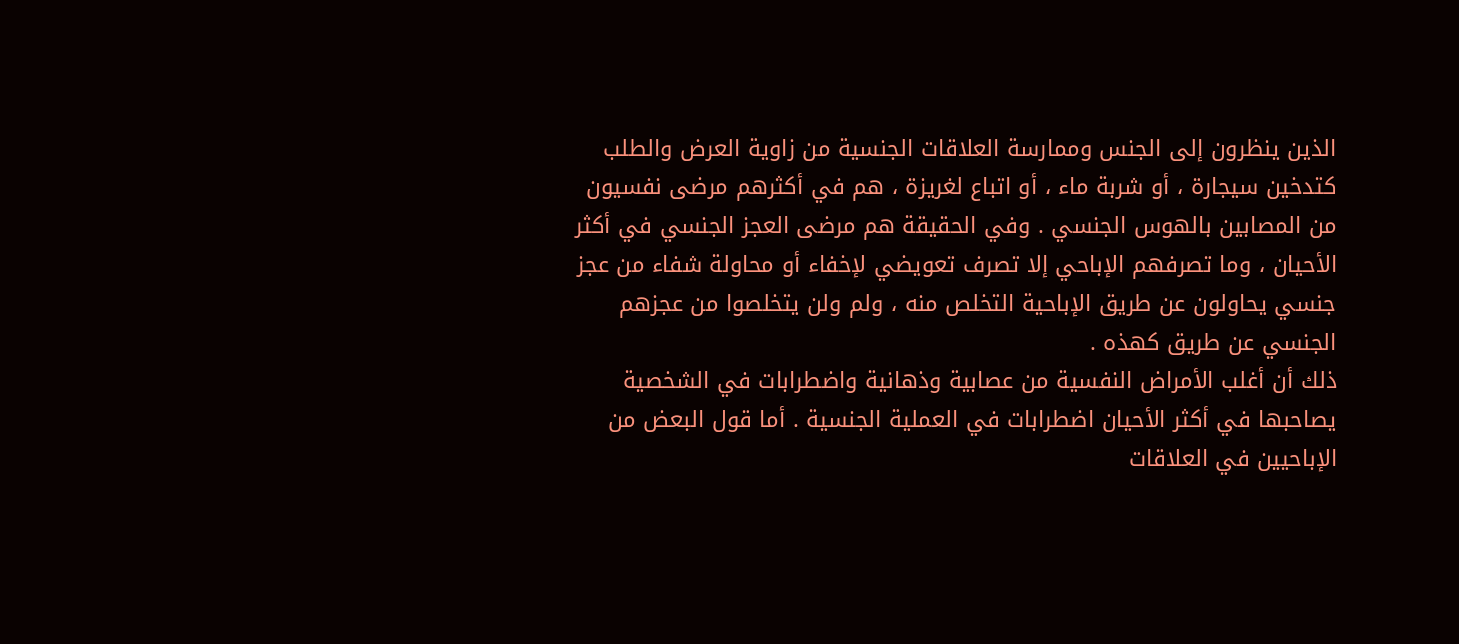الذين ينظرون إلى الجنس وممارسة العلاقات الجنسية من زاوية العرض والطلب كتدخين سيجارة ، أو شربة ماء ، أو اتباع لغريزة ، هم في أكثرهم مرضى نفسيون من المصابين بالهوس الجنسي . وفي الحقيقة هم مرضى العجز الجنسي في أكثر الأحيان ، وما تصرفهم الإباحي إلا تصرف تعويضي لإخفاء أو محاولة شفاء من عجز جنسي يحاولون عن طريق الإباحية التخلص منه ، ولم ولن يتخلصوا من عجزهم الجنسي عن طريق كهذه .
ذلك أن أغلب الأمراض النفسية من عصابية وذهانية واضطرابات في الشخصية يصاحبها في أكثر الأحيان اضطرابات في العملية الجنسية . أما قول البعض من الإباحيين في العلاقات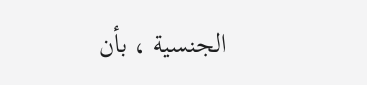الجنسية ، بأن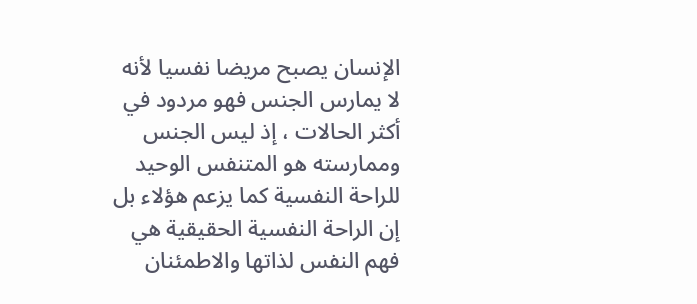الإنسان يصبح مريضا نفسيا لأنه لا يمارس الجنس فهو مردود في أكثر الحالات ، إذ ليس الجنس وممارسته هو المتنفس الوحيد للراحة النفسية كما يزعم هؤلاء بل إن الراحة النفسية الحقيقية هي فهم النفس لذاتها والاطمئنان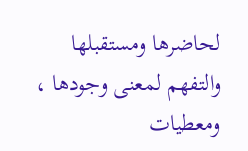لحاضرها ومستقبلها والتفهم لمعنى وجودها ، ومعطيات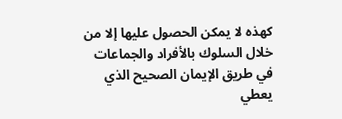كهذه لا يمكن الحصول عليها إلا من خلال السلوك بالأفراد والجماعات في طريق الإيمان الصحيح الذي يعطي